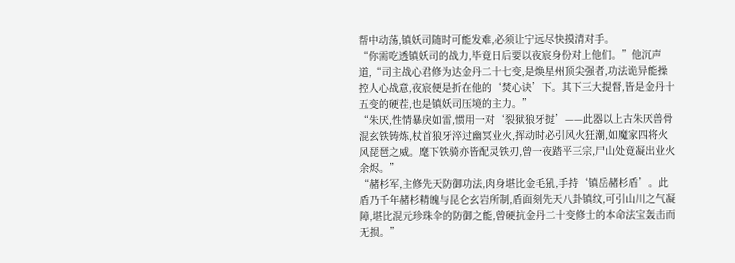帮中动荡,镇妖司随时可能发难,必须让宁远尽快摸清对手。
“你需吃透镇妖司的战力,毕竟日后要以夜宸身份对上他们。”他沉声道,“司主战心君修为达金丹二十七变,是焕星州顶尖强者,功法诡异能操控人心战意,夜宸便是折在他的‘焚心诀’下。其下三大提督,皆是金丹十五变的硬茬,也是镇妖司压境的主力。”
“朱厌,性情暴戾如雷,惯用一对‘裂狱狼牙挝’——此器以上古朱厌兽骨混玄铁铸炼,杖首狼牙淬过幽冥业火,挥动时必引风火狂潮,如魔家四将火风琵琶之威。麾下铁骑亦皆配灵铁刃,曾一夜踏平三宗,尸山处竟凝出业火余烬。”
“赭杉军,主修先天防御功法,肉身堪比金毛犼,手持‘镇岳赭杉盾’。此盾乃千年赭杉精魄与昆仑玄岩所制,盾面刻先天八卦镇纹,可引山川之气凝障,堪比混元珍珠伞的防御之能,曾硬抗金丹二十变修士的本命法宝轰击而无损。”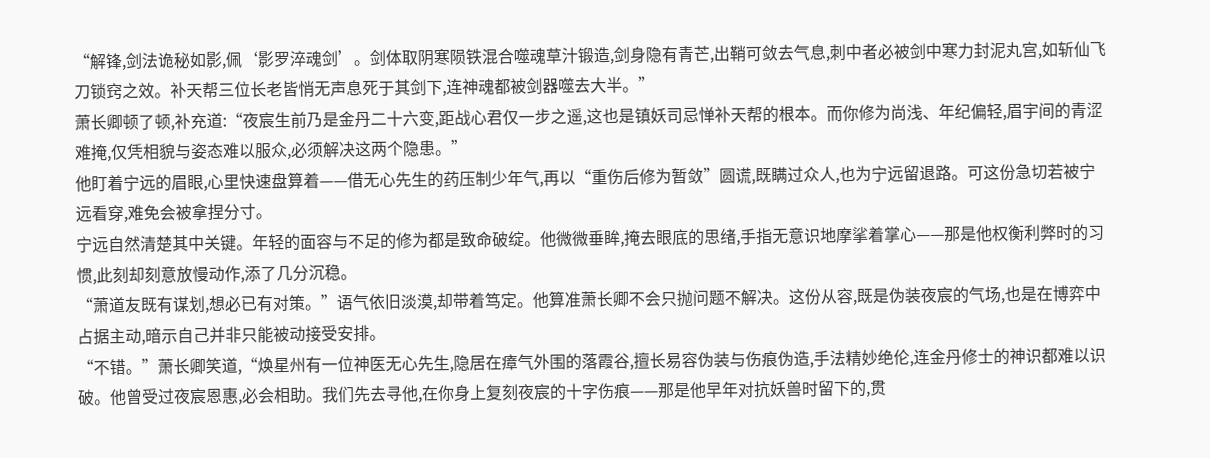“解锋,剑法诡秘如影,佩‘影罗淬魂剑’。剑体取阴寒陨铁混合噬魂草汁锻造,剑身隐有青芒,出鞘可敛去气息,刺中者必被剑中寒力封泥丸宫,如斩仙飞刀锁窍之效。补天帮三位长老皆悄无声息死于其剑下,连神魂都被剑器噬去大半。”
萧长卿顿了顿,补充道:“夜宸生前乃是金丹二十六变,距战心君仅一步之遥,这也是镇妖司忌惮补天帮的根本。而你修为尚浅、年纪偏轻,眉宇间的青涩难掩,仅凭相貌与姿态难以服众,必须解决这两个隐患。”
他盯着宁远的眉眼,心里快速盘算着——借无心先生的药压制少年气,再以“重伤后修为暂敛”圆谎,既瞒过众人,也为宁远留退路。可这份急切若被宁远看穿,难免会被拿捏分寸。
宁远自然清楚其中关键。年轻的面容与不足的修为都是致命破绽。他微微垂眸,掩去眼底的思绪,手指无意识地摩挲着掌心——那是他权衡利弊时的习惯,此刻却刻意放慢动作,添了几分沉稳。
“萧道友既有谋划,想必已有对策。”语气依旧淡漠,却带着笃定。他算准萧长卿不会只抛问题不解决。这份从容,既是伪装夜宸的气场,也是在博弈中占据主动,暗示自己并非只能被动接受安排。
“不错。”萧长卿笑道,“焕星州有一位神医无心先生,隐居在瘴气外围的落霞谷,擅长易容伪装与伤痕伪造,手法精妙绝伦,连金丹修士的神识都难以识破。他曾受过夜宸恩惠,必会相助。我们先去寻他,在你身上复刻夜宸的十字伤痕——那是他早年对抗妖兽时留下的,贯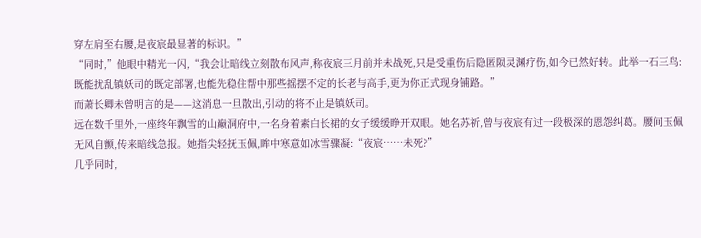穿左肩至右腰,是夜宸最显著的标识。”
“同时,”他眼中精光一闪,“我会让暗线立刻散布风声,称夜宸三月前并未战死,只是受重伤后隐匿陨灵渊疗伤,如今已然好转。此举一石三鸟:既能扰乱镇妖司的既定部署,也能先稳住帮中那些摇摆不定的长老与高手,更为你正式现身铺路。”
而萧长卿未曾明言的是——这消息一旦散出,引动的将不止是镇妖司。
远在数千里外,一座终年飘雪的山巅洞府中,一名身着素白长裙的女子缓缓睁开双眼。她名苏祈,曾与夜宸有过一段极深的恩怨纠葛。腰间玉佩无风自颤,传来暗线急报。她指尖轻抚玉佩,眸中寒意如冰雪骤凝:“夜宸……未死?”
几乎同时,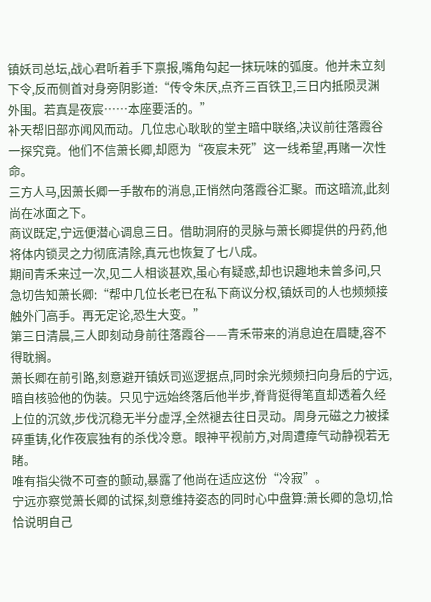镇妖司总坛,战心君听着手下禀报,嘴角勾起一抹玩味的弧度。他并未立刻下令,反而侧首对身旁阴影道:“传令朱厌,点齐三百铁卫,三日内抵陨灵渊外围。若真是夜宸……本座要活的。”
补天帮旧部亦闻风而动。几位忠心耿耿的堂主暗中联络,决议前往落霞谷一探究竟。他们不信萧长卿,却愿为“夜宸未死”这一线希望,再赌一次性命。
三方人马,因萧长卿一手散布的消息,正悄然向落霞谷汇聚。而这暗流,此刻尚在冰面之下。
商议既定,宁远便潜心调息三日。借助洞府的灵脉与萧长卿提供的丹药,他将体内锁灵之力彻底清除,真元也恢复了七八成。
期间青禾来过一次,见二人相谈甚欢,虽心有疑惑,却也识趣地未曾多问,只急切告知萧长卿:“帮中几位长老已在私下商议分权,镇妖司的人也频频接触外门高手。再无定论,恐生大变。”
第三日清晨,三人即刻动身前往落霞谷——青禾带来的消息迫在眉睫,容不得耽搁。
萧长卿在前引路,刻意避开镇妖司巡逻据点,同时余光频频扫向身后的宁远,暗自核验他的伪装。只见宁远始终落后他半步,脊背挺得笔直却透着久经上位的沉敛,步伐沉稳无半分虚浮,全然褪去往日灵动。周身元磁之力被揉碎重铸,化作夜宸独有的杀伐冷意。眼神平视前方,对周遭瘴气动静视若无睹。
唯有指尖微不可查的颤动,暴露了他尚在适应这份“冷寂”。
宁远亦察觉萧长卿的试探,刻意维持姿态的同时心中盘算:萧长卿的急切,恰恰说明自己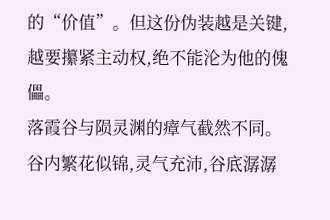的“价值”。但这份伪装越是关键,越要攥紧主动权,绝不能沦为他的傀儡。
落霞谷与陨灵渊的瘴气截然不同。谷内繁花似锦,灵气充沛,谷底潺潺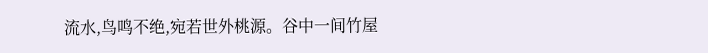流水,鸟鸣不绝,宛若世外桃源。谷中一间竹屋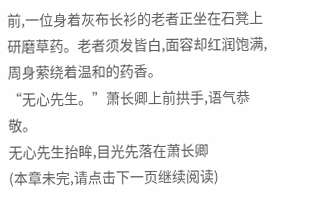前,一位身着灰布长衫的老者正坐在石凳上研磨草药。老者须发皆白,面容却红润饱满,周身萦绕着温和的药香。
“无心先生。”萧长卿上前拱手,语气恭敬。
无心先生抬眸,目光先落在萧长卿
(本章未完,请点击下一页继续阅读)